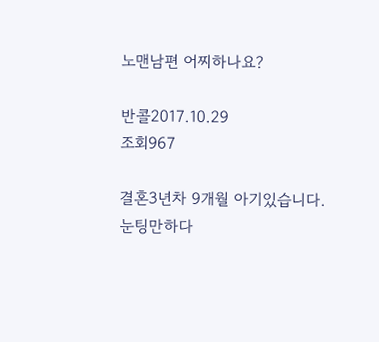노맨남편 어찌하나요?

반콜2017.10.29
조회967

결혼3년차 9개월 아기있습니다.
눈팅만하다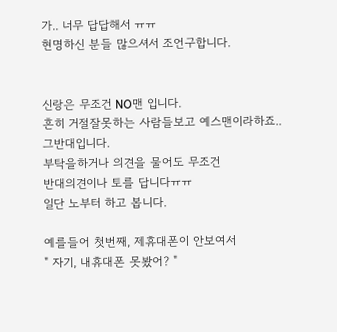가.. 너무 답답해서 ㅠㅠ
현명하신 분들 많으셔서 조언구합니다.


신랑은 무조건 NO맨 입니다.
흔히 거절잘못하는 사람들보고 예스맨이라하죠..
그반대입니다.
부탁을하거나 의견을 물어도 무조건
반대의견이나 토를 답니다ㅠㅠ
일단 노부터 하고 봅니다.

예를들어 첫번째, 제휴대폰이 안보여서
" 자기, 내휴대폰 못봤어? "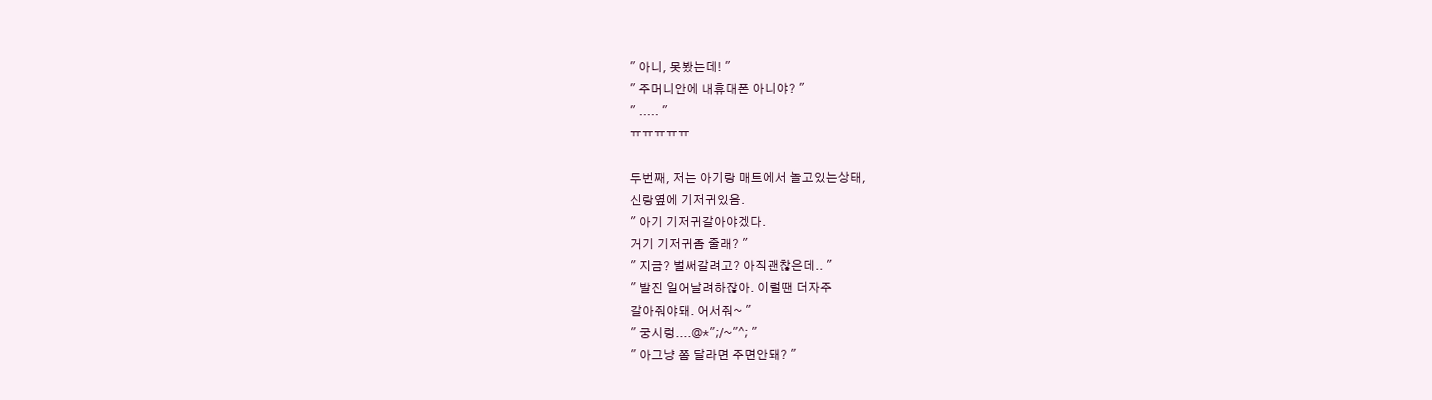" 아니, 못봤는데! "
" 주머니안에 내휴대폰 아니야? "
" ..... "
ㅠㅠㅠㅠㅠ

두번째, 저는 아기랑 매트에서 놀고있는상태,
신랑옆에 기저귀있음.
" 아기 기저귀갈아야겠다.
거기 기저귀좀 줄래? "
" 지금? 벌써갈려고? 아직괜찮은데.. "
" 발진 일어날려하잖아. 이럴땐 더자주
갈아줘야돼. 어서줘~ "
" 궁시렁....@*";/~"^; "
" 아그냥 쫌 달라면 주면안돼? "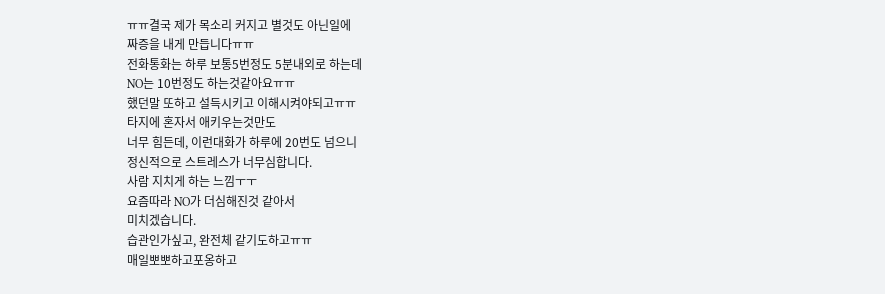ㅠㅠ결국 제가 목소리 커지고 별것도 아닌일에
짜증을 내게 만듭니다ㅠㅠ
전화통화는 하루 보통5번정도 5분내외로 하는데
NO는 10번정도 하는것같아요ㅠㅠ
했던말 또하고 설득시키고 이해시켜야되고ㅠㅠ
타지에 혼자서 애키우는것만도
너무 힘든데, 이런대화가 하루에 20번도 넘으니
정신적으로 스트레스가 너무심합니다.
사람 지치게 하는 느낌ㅜㅜ
요즘따라 NO가 더심해진것 같아서
미치겠습니다.
습관인가싶고, 완전체 같기도하고ㅠㅠ
매일뽀뽀하고포옹하고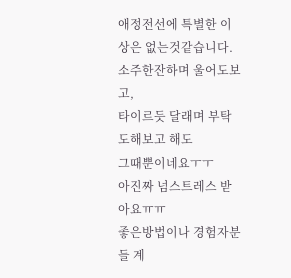애정전선에 특별한 이상은 없는것같습니다.
소주한잔하며 울어도보고,
타이르듯 달래며 부탁도해보고 해도
그때뿐이네요ㅜㅜ
아진짜 넘스트레스 받아요ㅠㅠ
좋은방법이나 경험자분들 계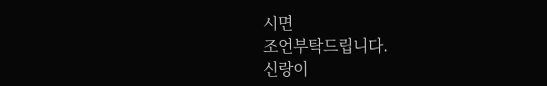시면
조언부탁드립니다.
신랑이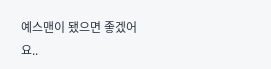예스맨이 됐으면 좋겠어요..